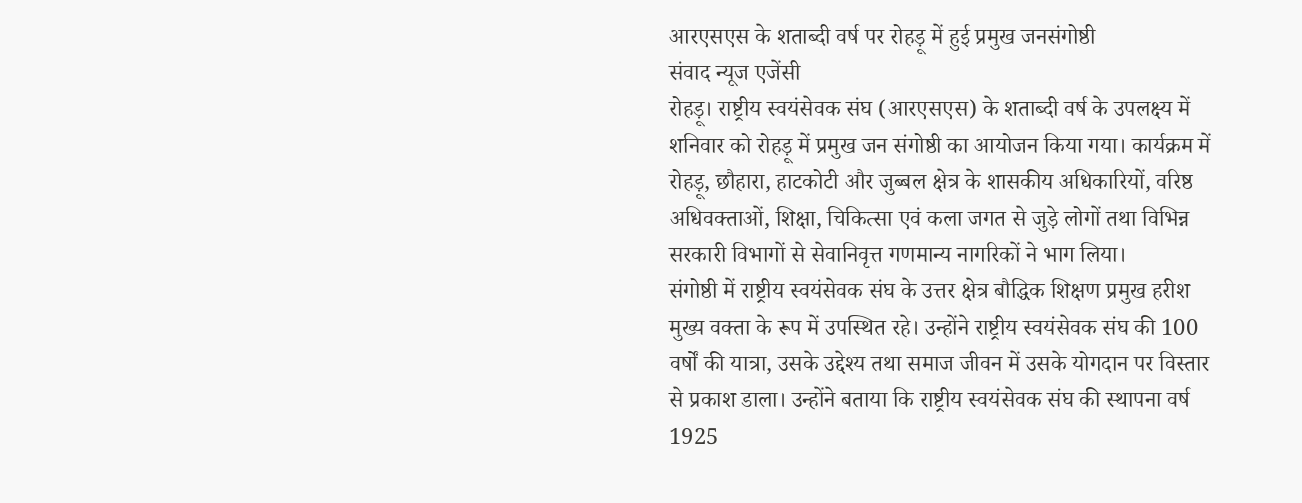आरएसएस के शताब्दी वर्ष पर रोहड़ू में हुई प्रमुख जनसंगोष्ठी
संवाद न्यूज एजेंसी
रोहड़ू। राष्ट्रीय स्वयंसेवक संघ (आरएसएस) के शताब्दी वर्ष के उपलक्ष्य में शनिवार को रोहड़ू में प्रमुख जन संगोष्ठी का आयोजन किया गया। कार्यक्रम में रोहड़ू, छौहारा, हाटकोटी और जुब्बल क्षेत्र के शासकीय अधिकारियों, वरिष्ठ अधिवक्ताओं, शिक्षा, चिकित्सा एवं कला जगत से जुड़े लोगों तथा विभिन्न सरकारी विभागों से सेवानिवृत्त गणमान्य नागरिकों ने भाग लिया।
संगोष्ठी में राष्ट्रीय स्वयंसेवक संघ के उत्तर क्षेत्र बौद्धिक शिक्षण प्रमुख हरीश मुख्य वक्ता के रूप में उपस्थित रहे। उन्होंने राष्ट्रीय स्वयंसेवक संघ की 100 वर्षों की यात्रा, उसके उद्देश्य तथा समाज जीवन में उसके योगदान पर विस्तार से प्रकाश डाला। उन्होंने बताया कि राष्ट्रीय स्वयंसेवक संघ की स्थापना वर्ष 1925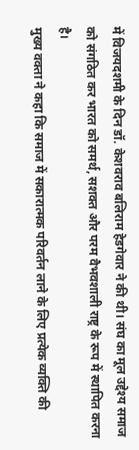में विजयदशमी के दिन डॉ. केशवराव बलिराम हेडगेवार ने की थी। संघ का मूल उद्देश्य समाज को संगठित कर भारत को समर्थ, सशक्त और परम वैभवशाली राष्ट्र के रूप में स्थापित करना है।
मुख्य वक्ता ने कहा कि समाज में सकारात्मक परिवर्तन लाने के लिए प्रत्येक व्यक्ति की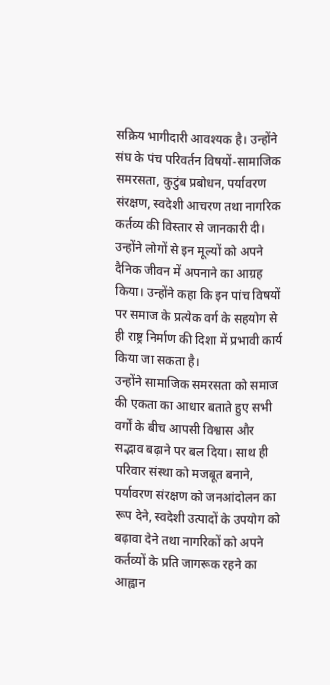सक्रिय भागीदारी आवश्यक है। उन्होंने संघ के पंच परिवर्तन विषयों-सामाजिक समरसता, कुटुंब प्रबोधन, पर्यावरण संरक्षण, स्वदेशी आचरण तथा नागरिक कर्तव्य की विस्तार से जानकारी दी। उन्होंने लोगों से इन मूल्यों को अपने दैनिक जीवन में अपनाने का आग्रह किया। उन्होंने कहा कि इन पांच विषयों पर समाज के प्रत्येक वर्ग के सहयोग से ही राष्ट्र निर्माण की दिशा में प्रभावी कार्य किया जा सकता है।
उन्होंने सामाजिक समरसता को समाज की एकता का आधार बताते हुए सभी वर्गों के बीच आपसी विश्वास और सद्भाव बढ़ाने पर बल दिया। साथ ही परिवार संस्था को मजबूत बनाने, पर्यावरण संरक्षण को जनआंदोलन का रूप देने, स्वदेशी उत्पादों के उपयोग को बढ़ावा देने तथा नागरिकों को अपने कर्तव्यों के प्रति जागरूक रहने का आह्वान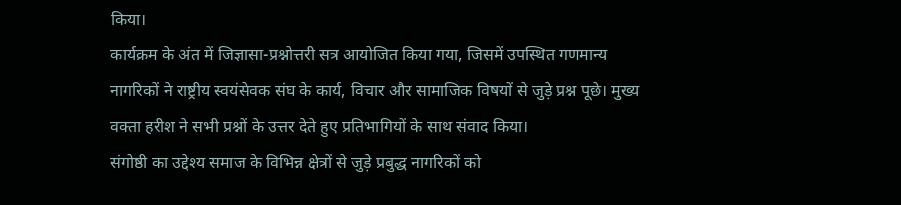किया।
कार्यक्रम के अंत में जिज्ञासा-प्रश्नोत्तरी सत्र आयोजित किया गया, जिसमें उपस्थित गणमान्य नागरिकों ने राष्ट्रीय स्वयंसेवक संघ के कार्य, विचार और सामाजिक विषयों से जुड़े प्रश्न पूछे। मुख्य वक्ता हरीश ने सभी प्रश्नों के उत्तर देते हुए प्रतिभागियों के साथ संवाद किया।
संगोष्ठी का उद्देश्य समाज के विभिन्न क्षेत्रों से जुड़े प्रबुद्ध नागरिकों को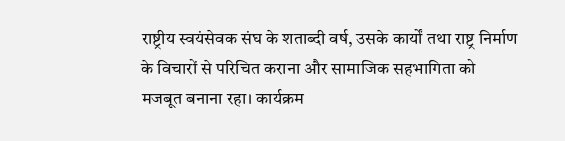राष्ट्रीय स्वयंसेवक संघ के शताब्दी वर्ष, उसके कार्यों तथा राष्ट्र निर्माण के विचारों से परिचित कराना और सामाजिक सहभागिता को मजबूत बनाना रहा। कार्यक्रम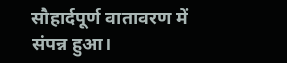सौहार्दपूर्ण वातावरण में संपन्न हुआ।